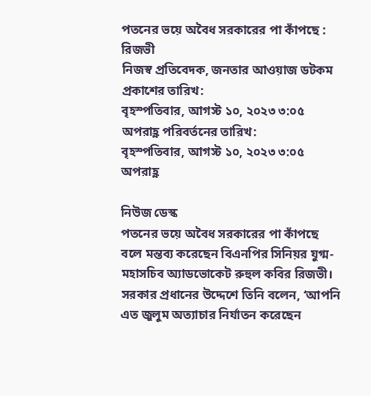পতনের ভয়ে অবৈধ সরকারের পা কাঁপছে : রিজভী
নিজস্ব প্রতিবেদক, জনতার আওয়াজ ডটকম
প্রকাশের তারিখ:
বৃহস্পতিবার, আগস্ট ১০, ২০২৩ ৩:০৫ অপরাহ্ণ পরিবর্তনের তারিখ:
বৃহস্পতিবার, আগস্ট ১০, ২০২৩ ৩:০৫ অপরাহ্ণ

নিউজ ডেস্ক
পতনের ভয়ে অবৈধ সরকারের পা কাঁপছে বলে মন্তব্য করেছেন বিএনপির সিনিয়র যুগ্ম-মহাসচিব অ্যাডভোকেট রুহুল কবির রিজভী।
সরকার প্রধানের উদ্দেশে তিনি বলেন, ‘আপনি এত জুলুম অত্যাচার নির্যাতন করেছেন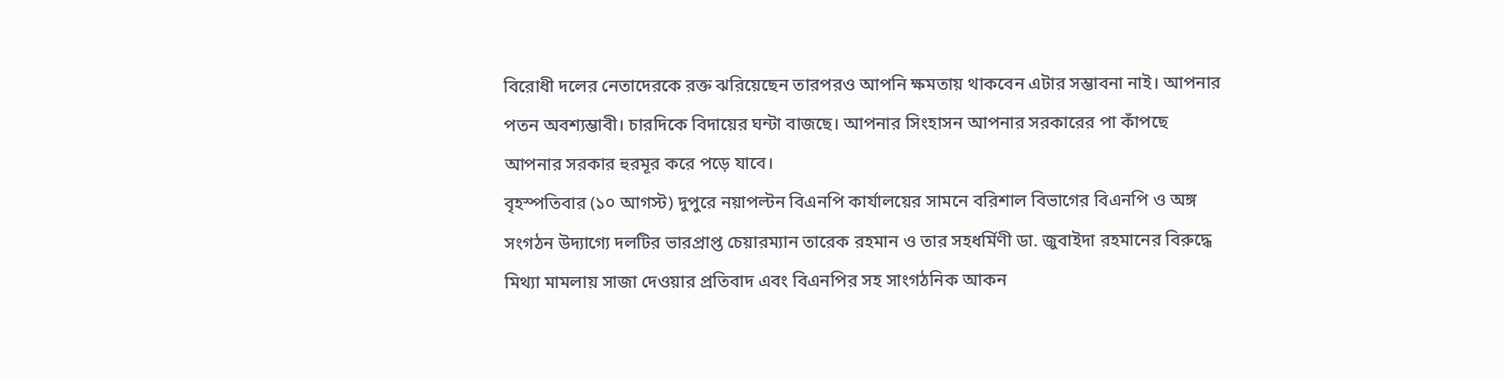বিরোধী দলের নেতাদেরকে রক্ত ঝরিয়েছেন তারপরও আপনি ক্ষমতায় থাকবেন এটার সম্ভাবনা নাই। আপনার পতন অবশ্যম্ভাবী। চারদিকে বিদায়ের ঘন্টা বাজছে। আপনার সিংহাসন আপনার সরকারের পা কাঁপছে আপনার সরকার হুরমূর করে পড়ে যাবে।
বৃহস্পতিবার (১০ আগস্ট) দুপুরে নয়াপল্টন বিএনপি কার্যালয়ের সামনে বরিশাল বিভাগের বিএনপি ও অঙ্গ সংগঠন উদ্যাগ্যে দলটির ভারপ্রাপ্ত চেয়ারম্যান তারেক রহমান ও তার সহধর্মিণী ডা. জুবাইদা রহমানের বিরুদ্ধে মিথ্যা মামলায় সাজা দেওয়ার প্রতিবাদ এবং বিএনপির সহ সাংগঠনিক আকন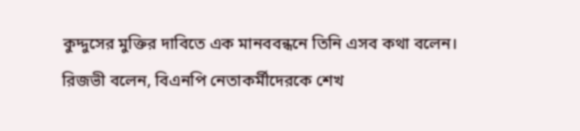কুদ্দুসের মুক্তির দাবিতে এক মানববন্ধনে তিনি এসব কথা বলেন।
রিজভী বলেন, বিএনপি নেতাকর্মীদেরকে শেখ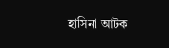হাসিনা আটক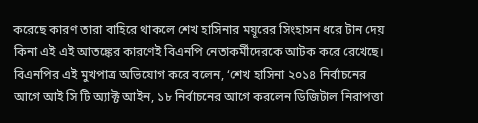করেছে কারণ তারা বাহিরে থাকলে শেখ হাসিনার ময়ূরের সিংহাসন ধরে টান দেয় কিনা এই এই আতঙ্কের কারণেই বিএনপি নেতাকর্মীদেরকে আটক করে রেখেছে।
বিএনপির এই মুখপাত্র অভিযোগ করে বলেন, ‘শেখ হাসিনা ২০১৪ নির্বাচনের আগে আই সি টি অ্যাক্ট আইন, ১৮ নির্বাচনের আগে করলেন ডিজিটাল নিরাপত্তা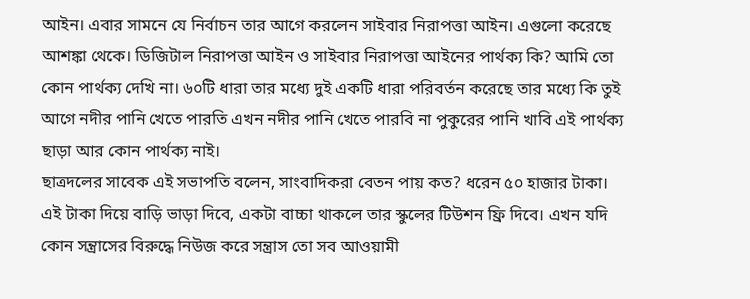আইন। এবার সামনে যে নির্বাচন তার আগে করলেন সাইবার নিরাপত্তা আইন। এগুলো করেছে আশঙ্কা থেকে। ডিজিটাল নিরাপত্তা আইন ও সাইবার নিরাপত্তা আইনের পার্থক্য কি? আমি তো কোন পার্থক্য দেখি না। ৬০টি ধারা তার মধ্যে দুই একটি ধারা পরিবর্তন করেছে তার মধ্যে কি তুই আগে নদীর পানি খেতে পারতি এখন নদীর পানি খেতে পারবি না পুকুরের পানি খাবি এই পার্থক্য ছাড়া আর কোন পার্থক্য নাই।
ছাত্রদলের সাবেক এই সভাপতি বলেন, সাংবাদিকরা বেতন পায় কত? ধরেন ৫০ হাজার টাকা। এই টাকা দিয়ে বাড়ি ভাড়া দিবে, একটা বাচ্চা থাকলে তার স্কুলের টিউশন ফ্রি দিবে। এখন যদি কোন সন্ত্রাসের বিরুদ্ধে নিউজ করে সন্ত্রাস তো সব আওয়ামী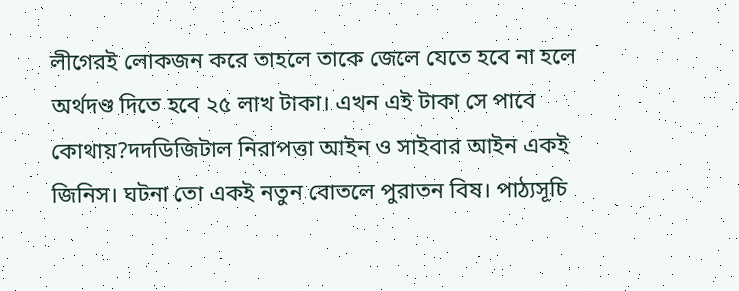লীগেরই লোকজন করে তাহলে তাকে জেলে যেতে হবে না হলে অর্থদণ্ড দিতে হবে ২৫ লাখ টাকা। এখন এই টাকা সে পাবে কোথায়?দদডিজিটাল নিরাপত্তা আইন ও সাইবার আইন একই জিনিস। ঘটনা তো একই নতুন বোতলে পুরাতন বিষ। পাঠ্যসূচি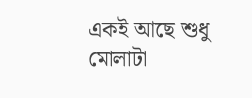একই আছে শুধু মোলাটা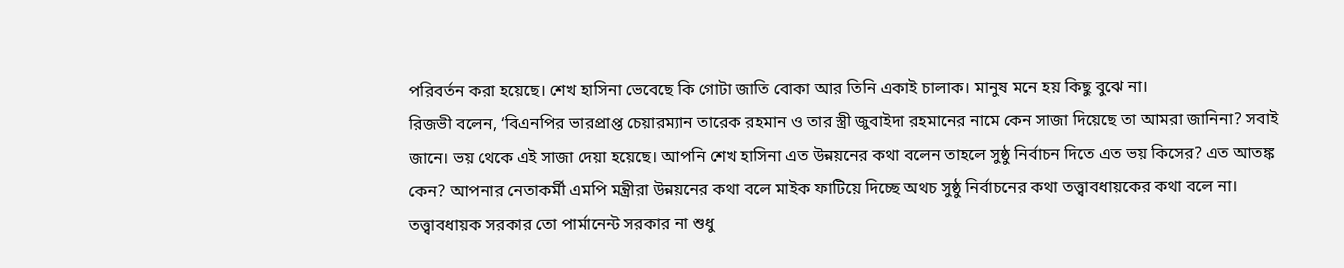পরিবর্তন করা হয়েছে। শেখ হাসিনা ভেবেছে কি গোটা জাতি বোকা আর তিনি একাই চালাক। মানুষ মনে হয় কিছু বুঝে না।
রিজভী বলেন, ‘বিএনপির ভারপ্রাপ্ত চেয়ারম্যান তারেক রহমান ও তার স্ত্রী জুবাইদা রহমানের নামে কেন সাজা দিয়েছে তা আমরা জানিনা? সবাই জানে। ভয় থেকে এই সাজা দেয়া হয়েছে। আপনি শেখ হাসিনা এত উন্নয়নের কথা বলেন তাহলে সুষ্ঠু নির্বাচন দিতে এত ভয় কিসের? এত আতঙ্ক কেন? আপনার নেতাকর্মী এমপি মন্ত্রীরা উন্নয়নের কথা বলে মাইক ফাটিয়ে দিচ্ছে অথচ সুষ্ঠু নির্বাচনের কথা তত্ত্বাবধায়কের কথা বলে না। তত্ত্বাবধায়ক সরকার তো পার্মানেন্ট সরকার না শুধু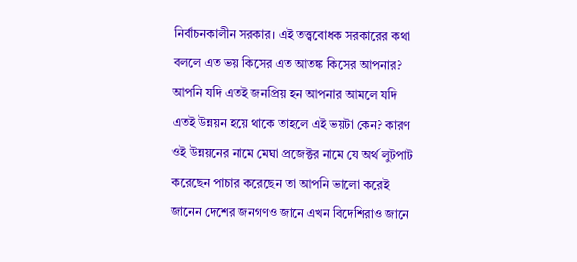নির্বাচনকালীন সরকার। এই তত্ত্ববোধক সরকারের কথা বললে এত ভয় কিসের এত আতঙ্ক কিসের আপনার? আপনি যদি এতই জনপ্রিয় হন আপনার আমলে যদি এতই উন্নয়ন হয়ে থাকে তাহলে এই ভয়টা কেন? কারণ ওই উন্নয়নের নামে মেঘা প্রজেক্টর নামে যে অর্থ লুটপাট করেছেন পাচার করেছেন তা আপনি ভালো করেই জানেন দেশের জনগণও জানে এখন বিদেশিরাও জানে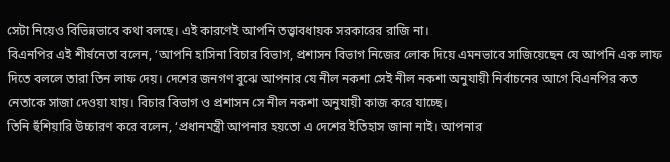সেটা নিয়েও বিভিন্নভাবে কথা বলছে। এই কারণেই আপনি তত্ত্বাবধায়ক সরকারের রাজি না।
বিএনপির এই শীর্ষনেতা বলেন, ‘আপনি হাসিনা বিচার বিভাগ, প্রশাসন বিভাগ নিজের লোক দিয়ে এমনভাবে সাজিয়েছেন যে আপনি এক লাফ দিতে বললে তারা তিন লাফ দেয়। দেশের জনগণ বুঝে আপনার যে নীল নকশা সেই নীল নকশা অনুযায়ী নির্বাচনের আগে বিএনপির কত নেতাকে সাজা দেওয়া যায়। বিচার বিভাগ ও প্রশাসন সে নীল নকশা অনুযায়ী কাজ করে যাচ্ছে।
তিনি হুঁশিয়ারি উচ্চারণ করে বলেন, ‘প্রধানমন্ত্রী আপনার হয়তো এ দেশের ইতিহাস জানা নাই। আপনার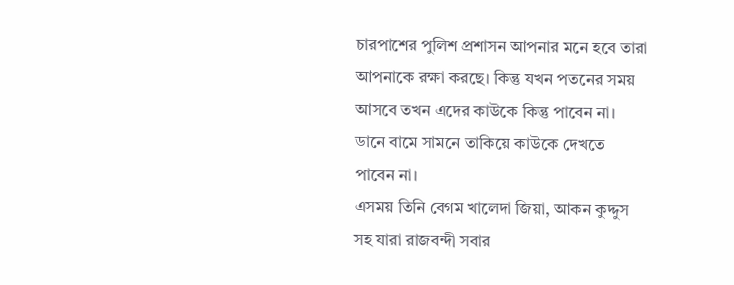চারপাশের পুলিশ প্রশাসন আপনার মনে হবে তারা আপনাকে রক্ষা করছে। কিন্তু যখন পতনের সময় আসবে তখন এদের কাউকে কিন্তু পাবেন না। ডানে বামে সামনে তাকিয়ে কাউকে দেখতে পাবেন না।
এসময় তিনি বেগম খালেদা জিয়া, আকন কুদ্দুস সহ যারা রাজবন্দী সবার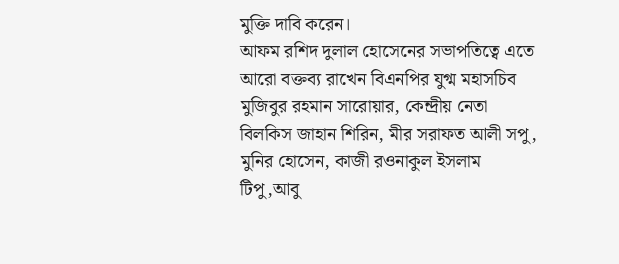মুক্তি দাবি করেন।
আফম রশিদ দুলাল হোসেনের সভাপতিত্বে এতে আরো বক্তব্য রাখেন বিএনপির যুগ্ম মহাসচিব মুজিবুর রহমান সারোয়ার, কেন্দ্রীয় নেতা বিলকিস জাহান শিরিন, মীর সরাফত আলী সপু, মুনির হোসেন, কাজী রওনাকুল ইসলাম টিপু,আবু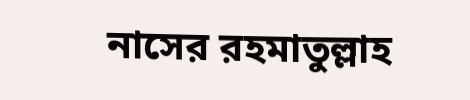নাসের রহমাতুল্লাহ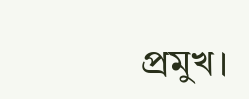প্রমুখ।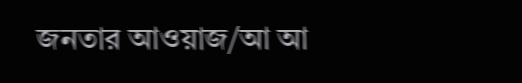জনতার আওয়াজ/আ আ